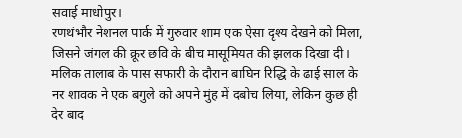सवाई माधोपुर।
रणथंभौर नेशनल पार्क में गुरुवार शाम एक ऐसा दृश्य देखने को मिला, जिसने जंगल की क्रूर छवि के बीच मासूमियत की झलक दिखा दी। मलिक तालाब के पास सफारी के दौरान बाघिन रिद्धि के ढाई साल के नर शावक ने एक बगुले को अपने मुंह में दबोच लिया, लेकिन कुछ ही देर बाद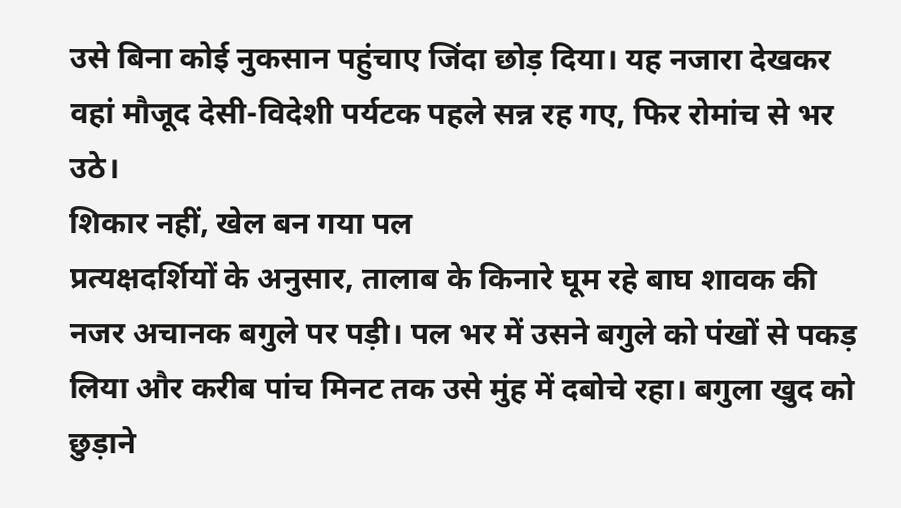उसे बिना कोई नुकसान पहुंचाए जिंदा छोड़ दिया। यह नजारा देखकर वहां मौजूद देसी-विदेशी पर्यटक पहले सन्न रह गए, फिर रोमांच से भर उठे।
शिकार नहीं, खेल बन गया पल
प्रत्यक्षदर्शियों के अनुसार, तालाब के किनारे घूम रहे बाघ शावक की नजर अचानक बगुले पर पड़ी। पल भर में उसने बगुले को पंखों से पकड़ लिया और करीब पांच मिनट तक उसे मुंह में दबोचे रहा। बगुला खुद को छुड़ाने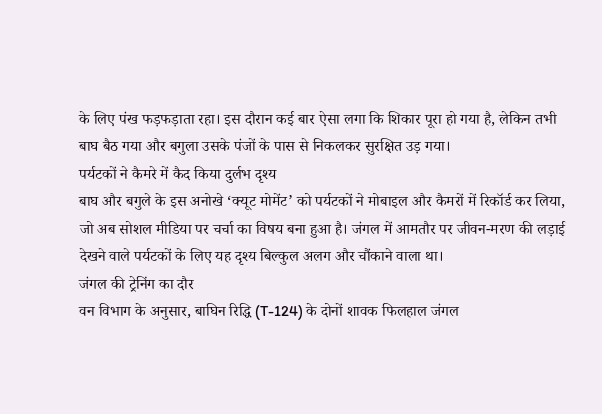के लिए पंख फड़फड़ाता रहा। इस दौरान कई बार ऐसा लगा कि शिकार पूरा हो गया है, लेकिन तभी बाघ बैठ गया और बगुला उसके पंजों के पास से निकलकर सुरक्षित उड़ गया।
पर्यटकों ने कैमरे में कैद किया दुर्लभ दृश्य
बाघ और बगुले के इस अनोखे ‘क्यूट मोमेंट’ को पर्यटकों ने मोबाइल और कैमरों में रिकॉर्ड कर लिया, जो अब सोशल मीडिया पर चर्चा का विषय बना हुआ है। जंगल में आमतौर पर जीवन-मरण की लड़ाई देखने वाले पर्यटकों के लिए यह दृश्य बिल्कुल अलग और चौंकाने वाला था।
जंगल की ट्रेनिंग का दौर
वन विभाग के अनुसार, बाघिन रिद्धि (T-124) के दोनों शावक फिलहाल जंगल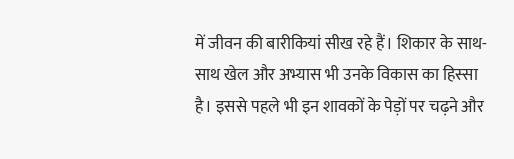में जीवन की बारीकियां सीख रहे हैं। शिकार के साथ-साथ खेल और अभ्यास भी उनके विकास का हिस्सा है। इससे पहले भी इन शावकों के पेड़ों पर चढ़ने और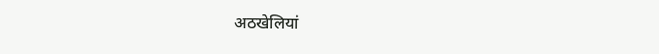अठखेलियां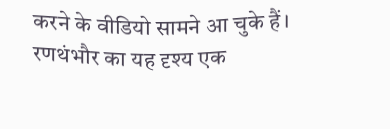करने के वीडियो सामने आ चुके हैं।
रणथंभौर का यह दृश्य एक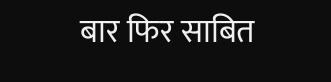बार फिर साबित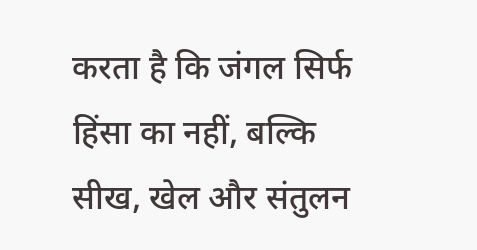करता है कि जंगल सिर्फ हिंसा का नहीं, बल्कि सीख, खेल और संतुलन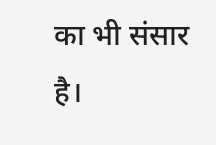का भी संसार है।